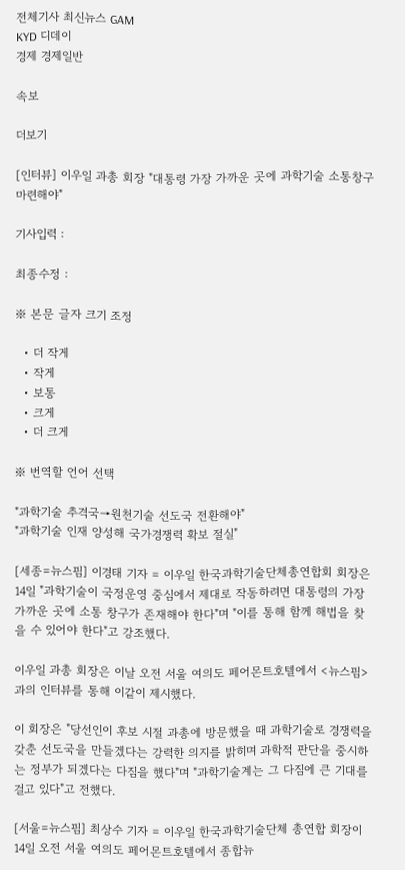전체기사 최신뉴스 GAM
KYD 디데이
경제 경제일반

속보

더보기

[인터뷰] 이우일 과총 회장 "대통령 가장 가까운 곳에 과학기술 소통창구 마련해야"

기사입력 :

최종수정 :

※ 본문 글자 크기 조정

  • 더 작게
  • 작게
  • 보통
  • 크게
  • 더 크게

※ 번역할 언어 선택

"과학기술 추격국→원천기술 선도국 전환해야"
"과학기술 인재 양성해 국가경쟁력 확보 절실"

[세종=뉴스핌] 이경태 기자 = 이우일 한국과학기술단체총연합회 회장은 14일 "과학기술이 국정운영 중심에서 제대로 작동하려면 대통령의 가장 가까운 곳에 소통 창구가 존재해야 한다"며 "이를 통해 함께 해법을 찾을 수 있어야 한다"고 강조했다.

이우일 과총 회장은 이날 오전 서울 여의도 페어몬트호텔에서 <뉴스핌>과의 인터뷰를 통해 이같이 제시했다.

이 회장은 "당선인이 후보 시절 과총에 방문했을 때 과학기술로 경쟁력을 갖춘 선도국을 만들겠다는 강력한 의지를 밝히며 과학적 판단을 중시하는 정부가 되겠다는 다짐을 했다"며 "과학기술계는 그 다짐에 큰 기대를 걸고 있다"고 전했다.

[서울=뉴스핌] 최상수 기자 = 이우일 한국과학기술단체 총연합 회장이 14일 오전 서울 여의도 페어몬트호텔에서 종합뉴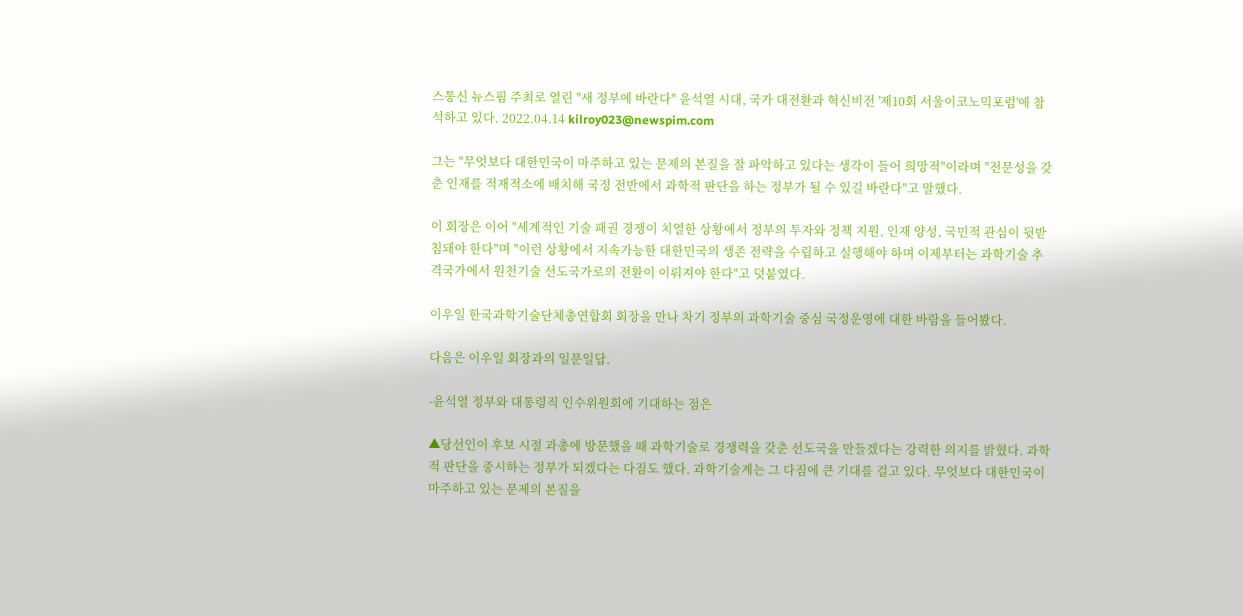스통신 뉴스핌 주최로 열린 "새 정부에 바란다" 윤석열 시대, 국가 대전환과 혁신비전 '제10회 서울이코노믹포럼'에 참석하고 있다. 2022.04.14 kilroy023@newspim.com

그는 "무엇보다 대한민국이 마주하고 있는 문제의 본질을 잘 파악하고 있다는 생각이 들어 희망적"이라며 "전문성을 갖춘 인재를 적재적소에 배치해 국정 전반에서 과학적 판단을 하는 정부가 될 수 있길 바란다"고 말했다.

이 회장은 이어 "세계적인 기술 패권 경쟁이 치열한 상황에서 정부의 투자와 정책 지원, 인재 양성, 국민적 관심이 뒷받침돼야 한다"며 "이런 상황에서 지속가능한 대한민국의 생존 전략을 수립하고 실행해야 하며 이제부터는 과학기술 추격국가에서 원천기술 선도국가로의 전환이 이뤄져야 한다"고 덧붙였다.

이우일 한국과학기술단체총연합회 회장을 만나 차기 정부의 과학기술 중심 국정운영에 대한 바람을 들어봤다.

다음은 이우일 회장과의 일문일답.

-윤석열 정부와 대통령직 인수위원회에 기대하는 점은

▲당선인이 후보 시절 과총에 방문했을 때 과학기술로 경쟁력을 갖춘 선도국을 만들겠다는 강력한 의지를 밝혔다. 과학적 판단을 중시하는 정부가 되겠다는 다짐도 했다. 과학기술계는 그 다짐에 큰 기대를 걸고 있다. 무엇보다 대한민국이 마주하고 있는 문제의 본질을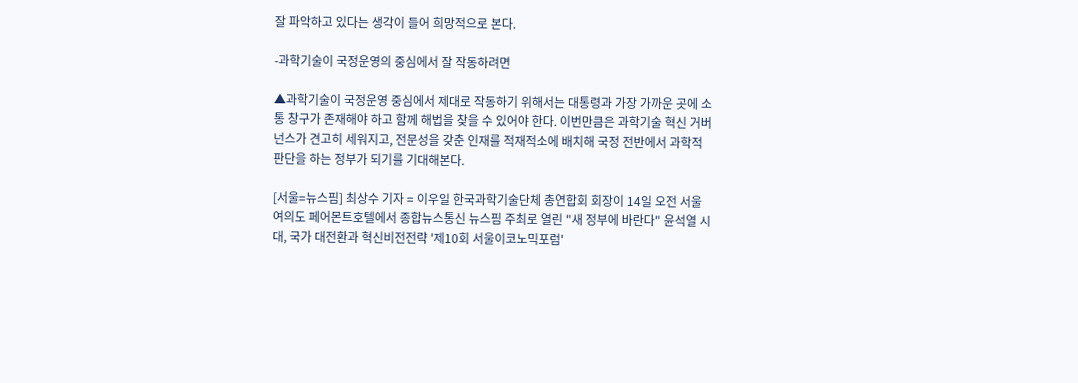잘 파악하고 있다는 생각이 들어 희망적으로 본다.

-과학기술이 국정운영의 중심에서 잘 작동하려면

▲과학기술이 국정운영 중심에서 제대로 작동하기 위해서는 대통령과 가장 가까운 곳에 소통 창구가 존재해야 하고 함께 해법을 찾을 수 있어야 한다. 이번만큼은 과학기술 혁신 거버넌스가 견고히 세워지고, 전문성을 갖춘 인재를 적재적소에 배치해 국정 전반에서 과학적 판단을 하는 정부가 되기를 기대해본다.

[서울=뉴스핌] 최상수 기자 = 이우일 한국과학기술단체 총연합회 회장이 14일 오전 서울 여의도 페어몬트호텔에서 종합뉴스통신 뉴스핌 주최로 열린 "새 정부에 바란다" 윤석열 시대, 국가 대전환과 혁신비전전략 '제10회 서울이코노믹포럼'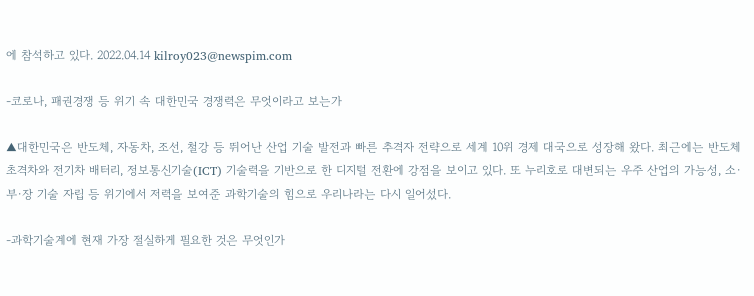에 참석하고 있다. 2022.04.14 kilroy023@newspim.com

-코로나, 패권경쟁 등 위기 속 대한민국 경쟁력은 무엇이라고 보는가

▲대한민국은 반도체, 자동차, 조선, 철강 등 뛰어난 산업 기술 발전과 빠른 추격자 전략으로 세계 10위 경제 대국으로 성장해 왔다. 최근에는 반도체 초격차와 전기차 배터리, 정보통신기술(ICT) 기술력을 기반으로 한 디지털 전환에 강점을 보이고 있다. 또 누리호로 대변되는 우주 산업의 가능성, 소·부·장 기술 자립 등 위기에서 저력을 보여준 과학기술의 힘으로 우리나라는 다시 일어섰다.

-과학기술계에 현재 가장 절실하게 필요한 것은 무엇인가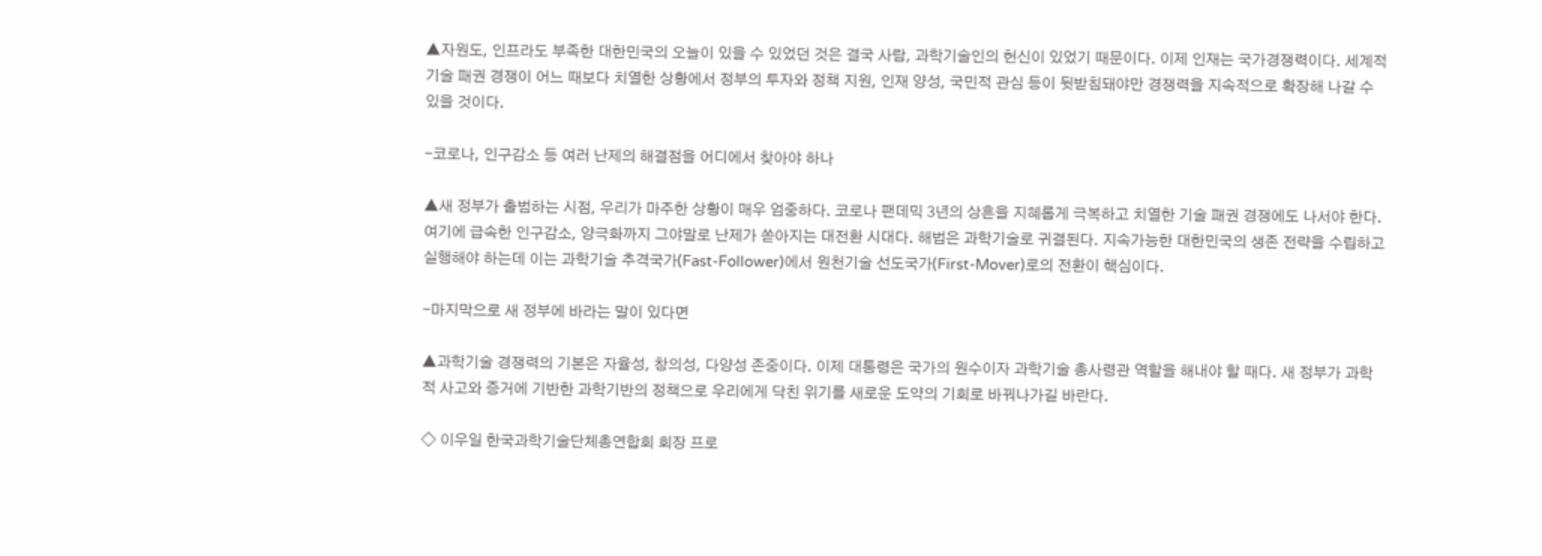▲자원도, 인프라도 부족한 대한민국의 오늘이 있을 수 있었던 것은 결국 사람, 과학기술인의 헌신이 있었기 때문이다. 이제 인재는 국가경쟁력이다. 세계적 기술 패권 경쟁이 어느 때보다 치열한 상황에서 정부의 투자와 정책 지원, 인재 양성, 국민적 관심 등이 뒷받침돼야만 경쟁력을 지속적으로 확장해 나갈 수 있을 것이다.

-코로나, 인구감소 등 여러 난제의 해결점을 어디에서 찾아야 하나

▲새 정부가 출범하는 시점, 우리가 마주한 상황이 매우 엄중하다. 코로나 팬데믹 3년의 상흔을 지혜롭게 극복하고 치열한 기술 패권 경쟁에도 나서야 한다. 여기에 급속한 인구감소, 양극화까지 그야말로 난제가 쏟아지는 대전환 시대다. 해법은 과학기술로 귀결된다. 지속가능한 대한민국의 생존 전략을 수립하고 실행해야 하는데 이는 과학기술 추격국가(Fast-Follower)에서 원천기술 선도국가(First-Mover)로의 전환이 핵심이다.

-마지막으로 새 정부에 바라는 말이 있다면

▲과학기술 경쟁력의 기본은 자율성, 창의성, 다양성 존중이다. 이제 대통령은 국가의 원수이자 과학기술 총사령관 역할을 해내야 할 때다. 새 정부가 과학적 사고와 증거에 기반한 과학기반의 정책으로 우리에게 닥친 위기를 새로운 도약의 기회로 바꿔나가길 바란다.

◇ 이우일 한국과학기술단체총연합회 회장 프로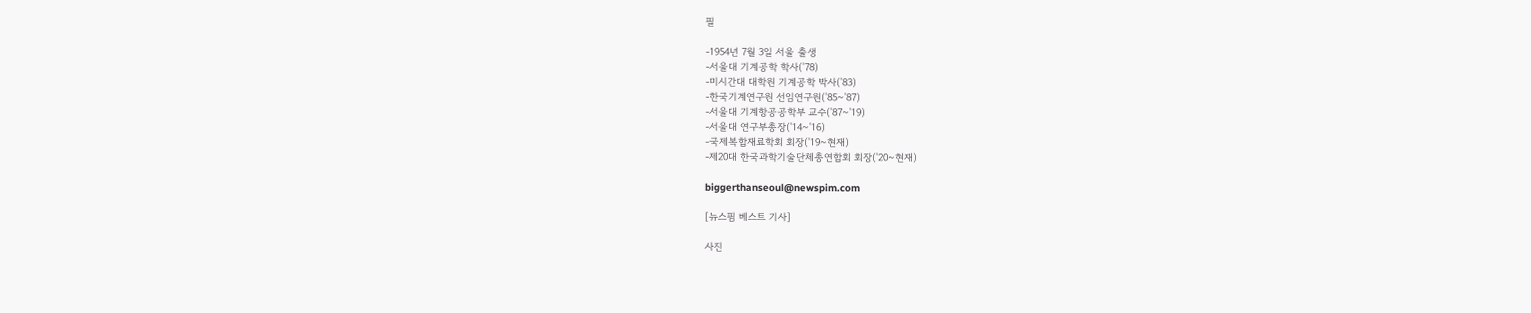필

-1954년 7월 3일 서울 출생
-서울대 기계공학 학사('78)
-미시간대 대학원 기계공학 박사('83)
-한국기계연구원 선임연구원('85~'87)
-서울대 기계항공공학부 교수('87~'19)
-서울대 연구부총장('14~'16)
-국제복합재료학회 회장('19~현재)
-제20대 한국과학기술단체총연합회 회장('20~현재)

biggerthanseoul@newspim.com

[뉴스핌 베스트 기사]

사진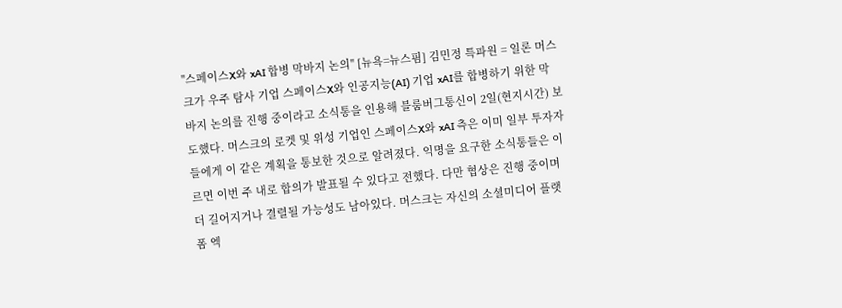"스페이스X와 xAI 합병 막바지 논의" [뉴욕=뉴스핌] 김민정 특파원 = 일론 머스크가 우주 탐사 기업 스페이스X와 인공지능(AI) 기업 xAI를 합병하기 위한 막바지 논의를 진행 중이라고 소식통을 인용해 블룸버그통신이 2일(현지시간) 보도했다. 머스크의 로켓 및 위성 기업인 스페이스X와 xAI 측은 이미 일부 투자자들에게 이 같은 계획을 통보한 것으로 알려졌다. 익명을 요구한 소식통들은 이르면 이번 주 내로 합의가 발표될 수 있다고 전했다. 다만 협상은 진행 중이며 더 길어지거나 결렬될 가능성도 남아있다. 머스크는 자신의 소셜미디어 플랫폼 엑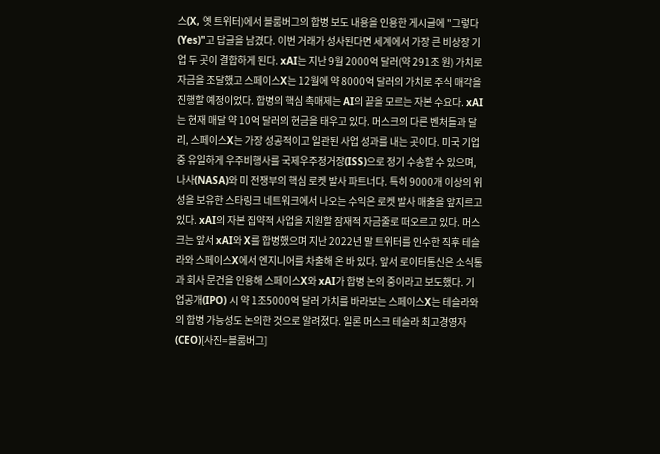스(X, 옛 트위터)에서 블룸버그의 합병 보도 내용을 인용한 게시글에 "그렇다(Yes)"고 답글을 남겼다. 이번 거래가 성사된다면 세계에서 가장 큰 비상장 기업 두 곳이 결합하게 된다. xAI는 지난 9월 2000억 달러(약 291조 원) 가치로 자금을 조달했고 스페이스X는 12월에 약 8000억 달러의 가치로 주식 매각을 진행할 예정이었다. 합병의 핵심 촉매제는 AI의 끝을 모르는 자본 수요다. xAI는 현재 매달 약 10억 달러의 현금을 태우고 있다. 머스크의 다른 벤처들과 달리, 스페이스X는 가장 성공적이고 일관된 사업 성과를 내는 곳이다. 미국 기업 중 유일하게 우주비행사를 국제우주정거장(ISS)으로 정기 수송할 수 있으며, 나사(NASA)와 미 전쟁부의 핵심 로켓 발사 파트너다. 특히 9000개 이상의 위성을 보유한 스타링크 네트워크에서 나오는 수익은 로켓 발사 매출을 앞지르고 있다. xAI의 자본 집약적 사업을 지원할 잠재적 자금줄로 떠오르고 있다. 머스크는 앞서 xAI와 X를 합병했으며 지난 2022년 말 트위터를 인수한 직후 테슬라와 스페이스X에서 엔지니어를 차출해 온 바 있다. 앞서 로이터통신은 소식통과 회사 문건을 인용해 스페이스X와 xAI가 합병 논의 중이라고 보도했다. 기업공개(IPO) 시 약 1조5000억 달러 가치를 바라보는 스페이스X는 테슬라와의 합병 가능성도 논의한 것으로 알려졌다. 일론 머스크 테슬라 최고경영자(CEO)[사진=블룸버그]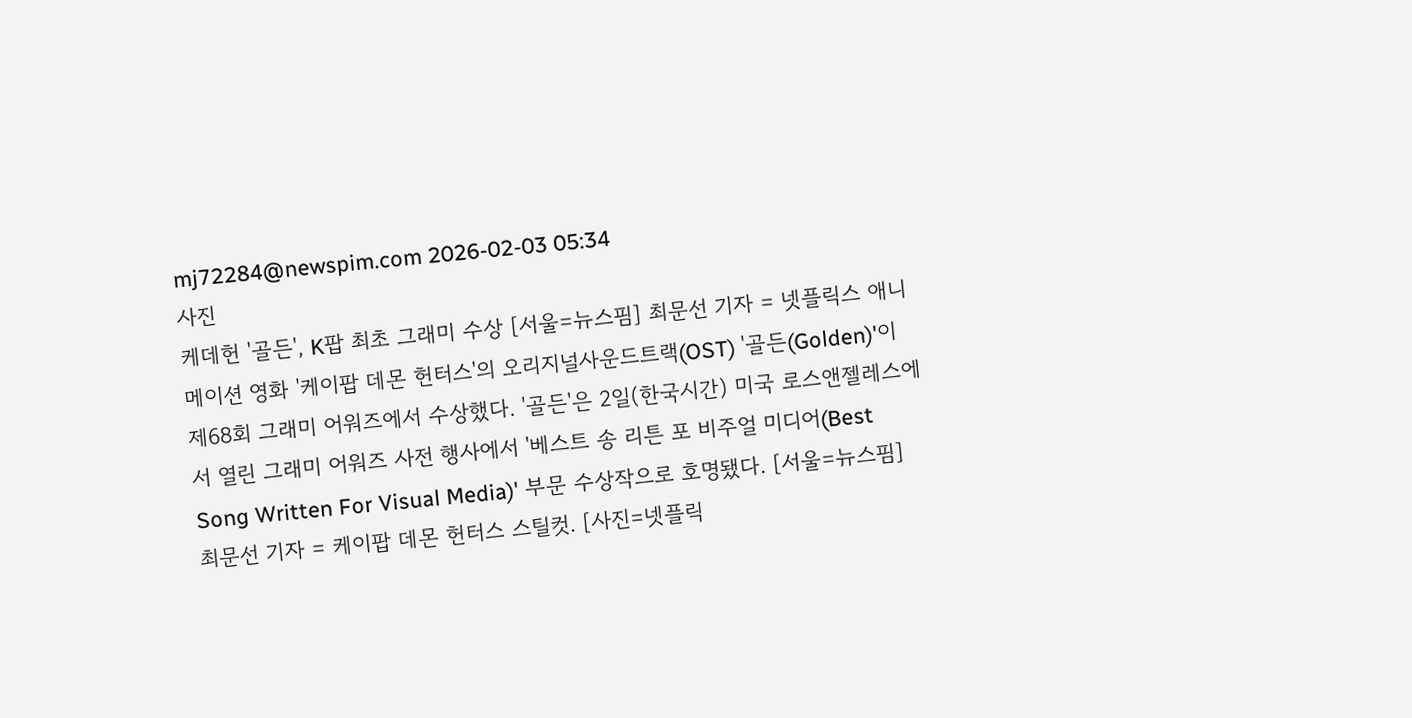mj72284@newspim.com 2026-02-03 05:34
사진
케데헌 '골든', K팝 최초 그래미 수상 [서울=뉴스핌] 최문선 기자 = 넷플릭스 애니메이션 영화 '케이팝 데몬 헌터스'의 오리지널사운드트랙(OST) '골든(Golden)'이 제68회 그래미 어워즈에서 수상했다. '골든'은 2일(한국시간) 미국 로스앤젤레스에서 열린 그래미 어워즈 사전 행사에서 '베스트 송 리튼 포 비주얼 미디어(Best Song Written For Visual Media)' 부문 수상작으로 호명됐다. [서울=뉴스핌] 최문선 기자 = 케이팝 데몬 헌터스 스틸컷. [사진=넷플릭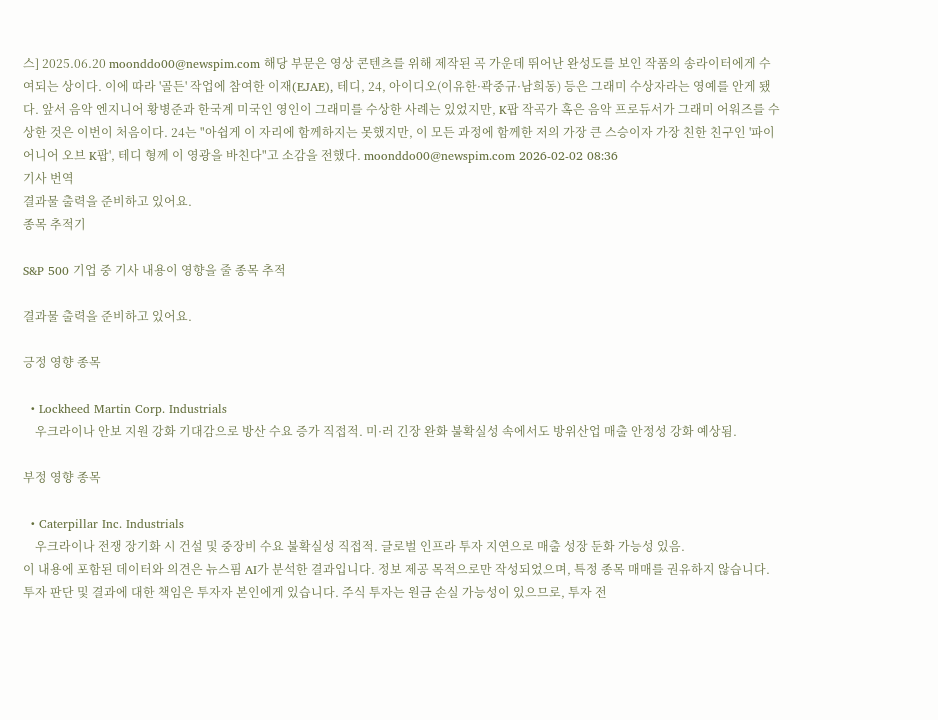스] 2025.06.20 moonddo00@newspim.com 해당 부문은 영상 콘텐츠를 위해 제작된 곡 가운데 뛰어난 완성도를 보인 작품의 송라이터에게 수여되는 상이다. 이에 따라 '골든' 작업에 참여한 이재(EJAE), 테디, 24, 아이디오(이유한·곽중규·남희동) 등은 그래미 수상자라는 영예를 안게 됐다. 앞서 음악 엔지니어 황병준과 한국계 미국인 영인이 그래미를 수상한 사례는 있었지만, K팝 작곡가 혹은 음악 프로듀서가 그래미 어워즈를 수상한 것은 이번이 처음이다. 24는 "아쉽게 이 자리에 함께하지는 못했지만, 이 모든 과정에 함께한 저의 가장 큰 스승이자 가장 친한 친구인 '파이어니어 오브 K팝', 테디 형께 이 영광을 바친다"고 소감을 전했다. moonddo00@newspim.com 2026-02-02 08:36
기사 번역
결과물 출력을 준비하고 있어요.
종목 추적기

S&P 500 기업 중 기사 내용이 영향을 줄 종목 추적

결과물 출력을 준비하고 있어요.

긍정 영향 종목

  • Lockheed Martin Corp. Industrials
    우크라이나 안보 지원 강화 기대감으로 방산 수요 증가 직접적. 미·러 긴장 완화 불확실성 속에서도 방위산업 매출 안정성 강화 예상됨.

부정 영향 종목

  • Caterpillar Inc. Industrials
    우크라이나 전쟁 장기화 시 건설 및 중장비 수요 불확실성 직접적. 글로벌 인프라 투자 지연으로 매출 성장 둔화 가능성 있음.
이 내용에 포함된 데이터와 의견은 뉴스핌 AI가 분석한 결과입니다. 정보 제공 목적으로만 작성되었으며, 특정 종목 매매를 권유하지 않습니다. 투자 판단 및 결과에 대한 책임은 투자자 본인에게 있습니다. 주식 투자는 원금 손실 가능성이 있으므로, 투자 전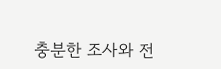충분한 조사와 전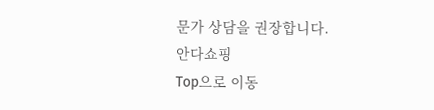문가 상담을 권장합니다.
안다쇼핑
Top으로 이동